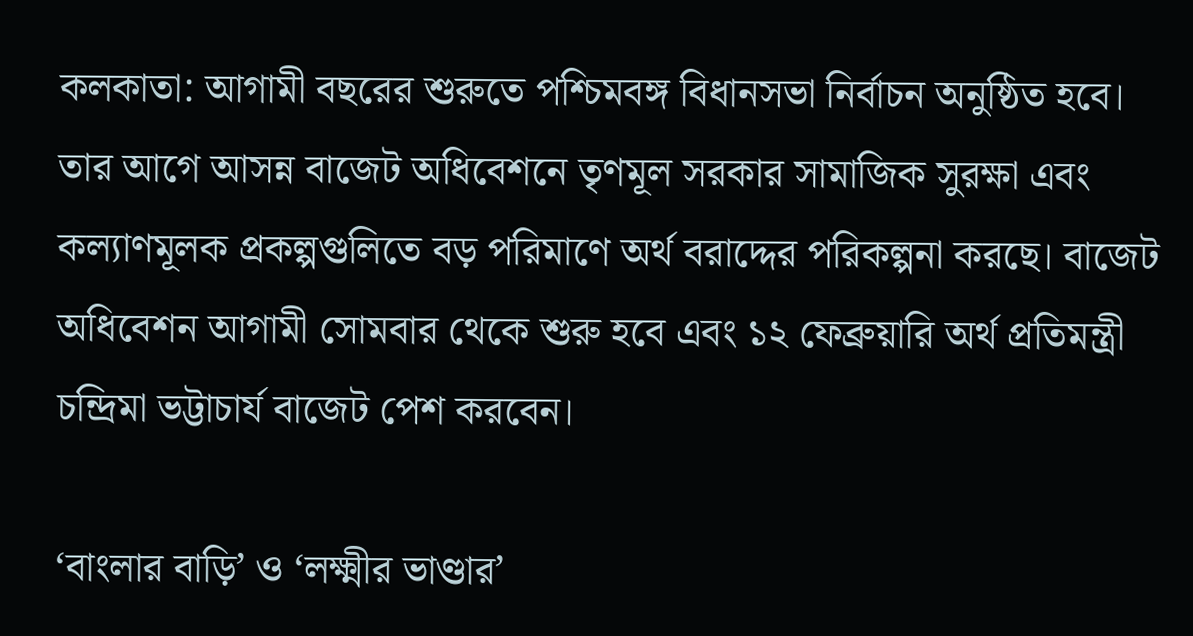কলকাতা: আগামী বছরের শুরুতে পশ্চিমবঙ্গ বিধানসভা নির্বাচন অনুষ্ঠিত হবে। তার আগে আসন্ন বাজেট অধিবেশনে তৃণমূল সরকার সামাজিক সুরক্ষা এবং কল্যাণমূলক প্রকল্পগুলিতে বড় পরিমাণে অর্থ বরাদ্দের পরিকল্পনা করছে। বাজেট অধিবেশন আগামী সোমবার থেকে শুরু হবে এবং ১২ ফেব্রুয়ারি অর্থ প্রতিমন্ত্রী চন্দ্রিমা ভট্টাচার্য বাজেট পেশ করবেন।

‘বাংলার বাড়ি’ ও ‘লক্ষ্মীর ভাণ্ডার’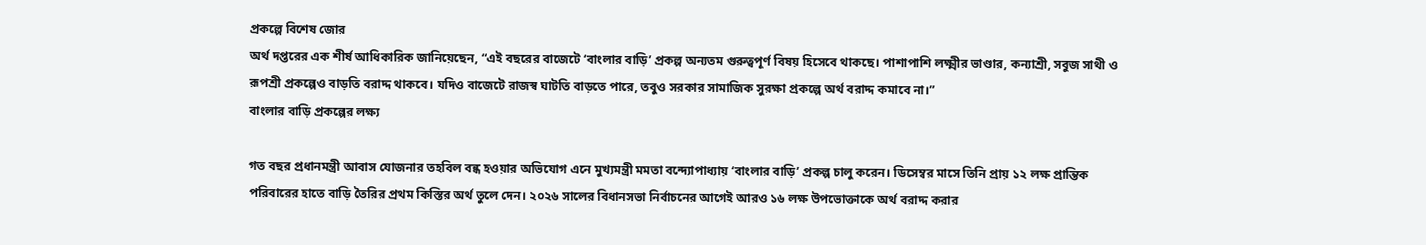প্রকল্পে বিশেষ জোর
অর্থ দপ্তরের এক শীর্ষ আধিকারিক জানিয়েছেন, “এই বছরের বাজেটে ‘বাংলার বাড়ি’ প্রকল্প অন্যতম গুরুত্বপূর্ণ বিষয় হিসেবে থাকছে। পাশাপাশি লক্ষ্মীর ভাণ্ডার, কন্যাশ্রী, সবুজ সাথী ও রূপশ্রী প্রকল্পেও বাড়তি বরাদ্দ থাকবে। যদিও বাজেটে রাজস্ব ঘাটতি বাড়তে পারে, তবুও সরকার সামাজিক সুরক্ষা প্রকল্পে অর্থ বরাদ্দ কমাবে না।”
বাংলার বাড়ি প্রকল্পের লক্ষ্য

গত বছর প্রধানমন্ত্রী আবাস যোজনার তহবিল বন্ধ হওয়ার অভিযোগ এনে মুখ্যমন্ত্রী মমতা বন্দ্যোপাধ্যায় ‘বাংলার বাড়ি’ প্রকল্প চালু করেন। ডিসেম্বর মাসে তিনি প্রায় ১২ লক্ষ প্রান্তিক পরিবারের হাতে বাড়ি তৈরির প্রথম কিস্তির অর্থ তুলে দেন। ২০২৬ সালের বিধানসভা নির্বাচনের আগেই আরও ১৬ লক্ষ উপভোক্তাকে অর্থ বরাদ্দ করার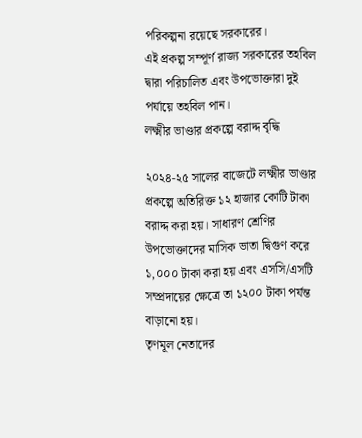পরিকল্পনা রয়েছে সরকারের।
এই প্রকল্প সম্পূর্ণ রাজ্য সরকারের তহবিল দ্বারা পরিচালিত এবং উপভোক্তারা দুই পর্যায়ে তহবিল পান।
লক্ষ্মীর ভাণ্ডার প্রকল্পে বরাদ্দ বৃদ্ধি

২০২৪-২৫ সালের বাজেটে লক্ষ্মীর ভাণ্ডার প্রকল্পে অতিরিক্ত ১২ হাজার কোটি টাকা বরাদ্দ করা হয়। সাধারণ শ্রেণির উপভোক্তাদের মাসিক ভাতা দ্বিগুণ করে ১,০০০ টাকা করা হয় এবং এসসি/এসটি সম্প্রদায়ের ক্ষেত্রে তা ১২০০ টাকা পর্যন্ত বাড়ানো হয়।
তৃণমূল নেতাদের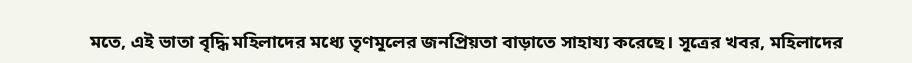মতে, এই ভাতা বৃদ্ধি মহিলাদের মধ্যে তৃণমূলের জনপ্রিয়তা বাড়াতে সাহায্য করেছে। সূত্রের খবর, মহিলাদের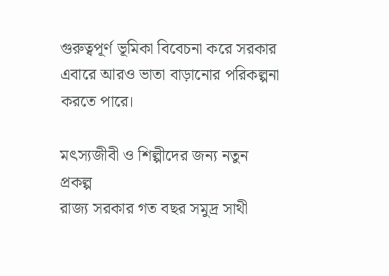গুরুত্বপূর্ণ ভূমিকা বিবেচনা করে সরকার এবারে আরও ভাতা বাড়ানোর পরিকল্পনা করতে পারে।

মৎস্যজীবী ও শিল্পীদের জন্য নতুন প্রকল্প
রাজ্য সরকার গত বছর সমুদ্র সাথী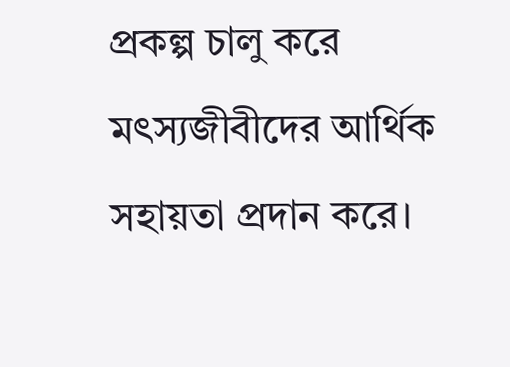প্রকল্প চালু করে মৎস্যজীবীদের আর্থিক সহায়তা প্রদান করে।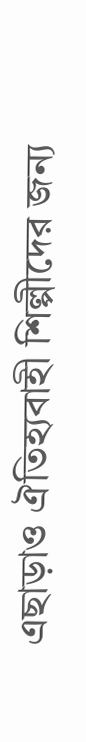এছাড়াও ঐতিহ্যবাহী শিল্পীদের জন্য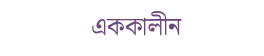এককালীন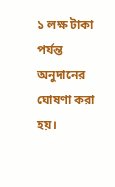১ লক্ষ টাকা পর্যন্ত অনুদানের ঘোষণা করা হয়।